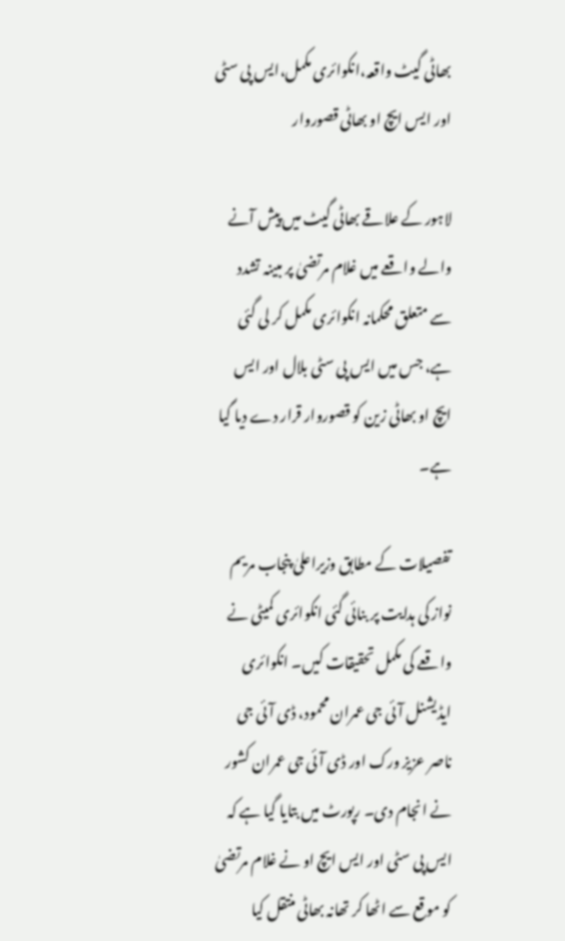بھاٹی گیٹ واقعہ،انکوائری مکمل،ایس پی سٹی اور ایس ایچ او بھاٹی قصوروار

لاہور کے علاقے بھاٹی گیٹ میں پیش آنے والے واقعے میں غلام مرتضیٰ پر مبینہ تشدد سے متعلق محکمانہ انکوائری مکمل کر لی گئی ہے، جس میں ایس پی سٹی بلال اور ایس ایچ او بھاٹی زین کو قصوروار قرار دے دیا گیا ہے۔

تفصیلات کے مطابق وزیراعلیٰ پنجاب مریم نواز کی ہدایت پر بنائی گئی انکوائری کمیٹی نے واقعے کی مکمل تحقیقات کیں۔ انکوائری ایڈیشنل آئی جی عمران محمود، ڈی آئی جی ناصر عزیز ورک اور ڈی آئی جی عمران کشور نے انجام دی۔ رپورٹ میں بتایا گیا ہے کہ ایس پی سٹی اور ایس ایچ او نے غلام مرتضیٰ کو موقع سے اٹھا کر تھانہ بھاٹی منتقل کیا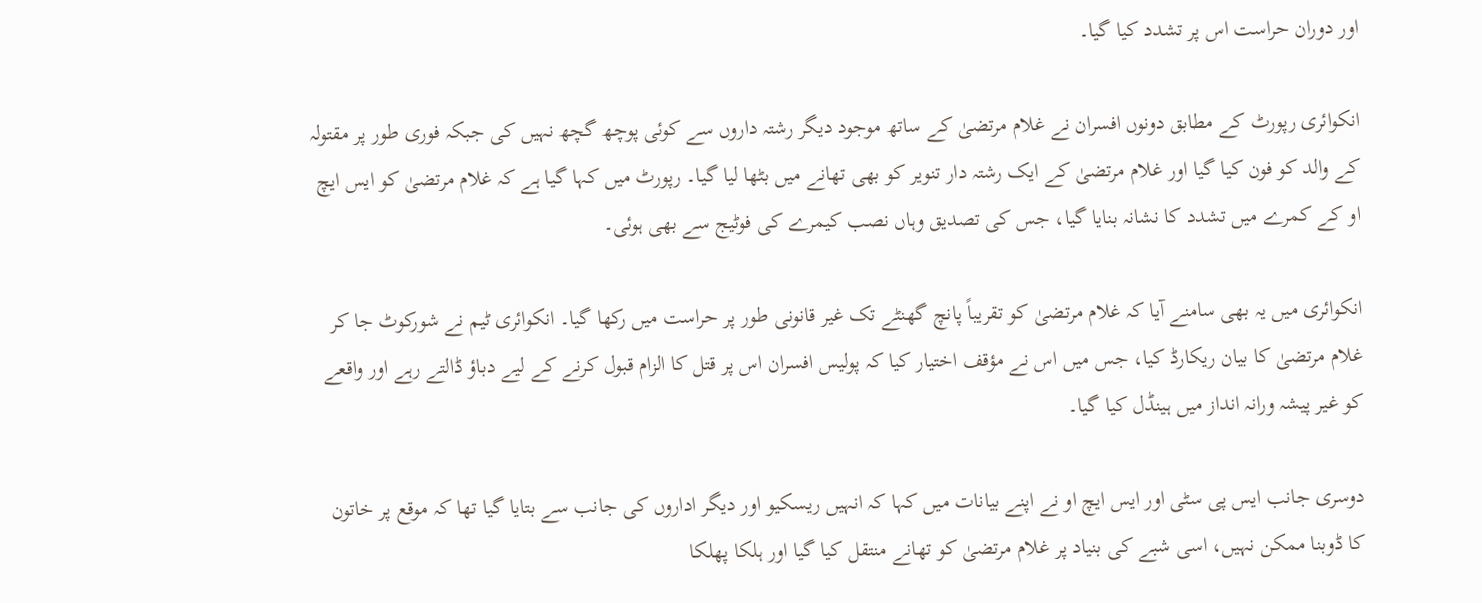اور دوران حراست اس پر تشدد کیا گیا۔

انکوائری رپورٹ کے مطابق دونوں افسران نے غلام مرتضیٰ کے ساتھ موجود دیگر رشتہ داروں سے کوئی پوچھ گچھ نہیں کی جبکہ فوری طور پر مقتولہ کے والد کو فون کیا گیا اور غلام مرتضیٰ کے ایک رشتہ دار تنویر کو بھی تھانے میں بٹھا لیا گیا۔ رپورٹ میں کہا گیا ہے کہ غلام مرتضیٰ کو ایس ایچ او کے کمرے میں تشدد کا نشانہ بنایا گیا، جس کی تصدیق وہاں نصب کیمرے کی فوٹیج سے بھی ہوئی۔

انکوائری میں یہ بھی سامنے آیا کہ غلام مرتضیٰ کو تقریباً پانچ گھنٹے تک غیر قانونی طور پر حراست میں رکھا گیا۔ انکوائری ٹیم نے شورکوٹ جا کر غلام مرتضیٰ کا بیان ریکارڈ کیا، جس میں اس نے مؤقف اختیار کیا کہ پولیس افسران اس پر قتل کا الزام قبول کرنے کے لیے دباؤ ڈالتے رہے اور واقعے کو غیر پیشہ ورانہ انداز میں ہینڈل کیا گیا۔

دوسری جانب ایس پی سٹی اور ایس ایچ او نے اپنے بیانات میں کہا کہ انہیں ریسکیو اور دیگر اداروں کی جانب سے بتایا گیا تھا کہ موقع پر خاتون کا ڈوبنا ممکن نہیں، اسی شبے کی بنیاد پر غلام مرتضیٰ کو تھانے منتقل کیا گیا اور ہلکا پھلکا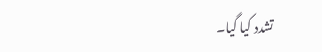تشدد کیا گیا۔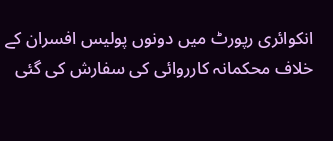انکوائری رپورٹ میں دونوں پولیس افسران کے خلاف محکمانہ کارروائی کی سفارش کی گئی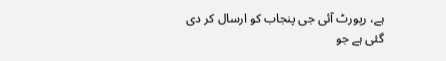ہے، رپورٹ آئی جی پنجاب کو ارسال کر دی گئی ہے جو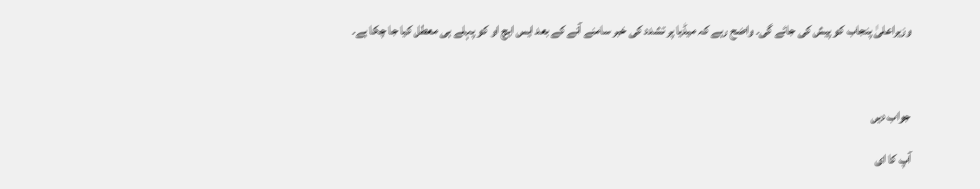وزیراعلیٰ پنجاب کو پیش کی جائے گی۔ واضح رہے کہ میڈیا پر تشدد کی خبر سامنے آنے کے بعد ایس ایچ او کو پہلے ہی معطل کیا جا چکا ہے۔



جواب دیں

آپ کا ای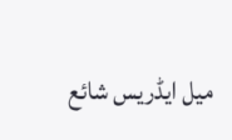میل ایڈریس شائع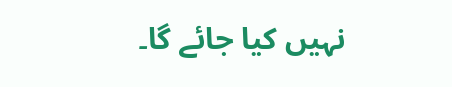نہیں کیا جائے گا۔